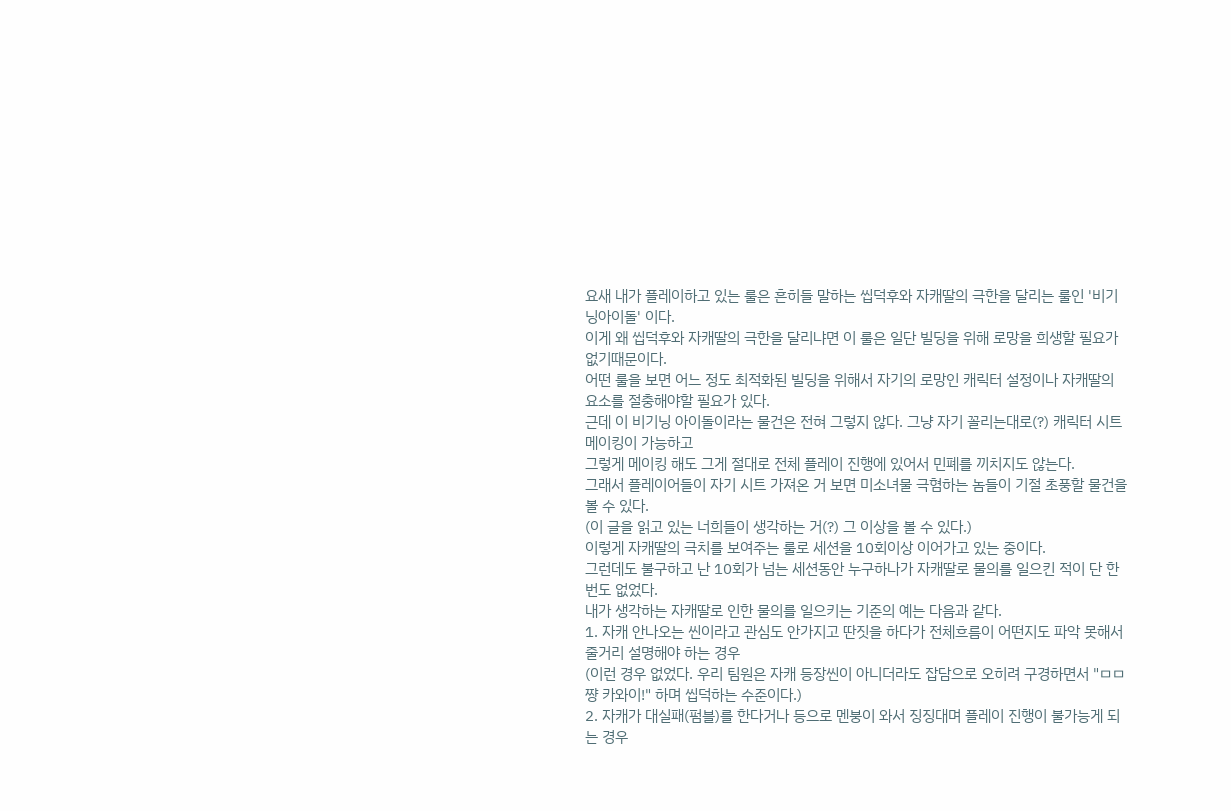요새 내가 플레이하고 있는 룰은 흔히들 말하는 씹덕후와 자캐딸의 극한을 달리는 룰인 '비기닝아이돌' 이다.
이게 왜 씹덕후와 자캐딸의 극한을 달리냐면 이 룰은 일단 빌딩을 위해 로망을 희생할 필요가 없기때문이다.
어떤 룰을 보면 어느 정도 최적화된 빌딩을 위해서 자기의 로망인 캐릭터 설정이나 자캐딸의 요소를 절충해야할 필요가 있다.
근데 이 비기닝 아이돌이라는 물건은 전혀 그렇지 않다. 그냥 자기 꼴리는대로(?) 캐릭터 시트 메이킹이 가능하고
그렇게 메이킹 해도 그게 절대로 전체 플레이 진행에 있어서 민폐를 끼치지도 않는다.
그래서 플레이어들이 자기 시트 가져온 거 보면 미소녀물 극혐하는 놈들이 기절 초풍할 물건을 볼 수 있다.
(이 글을 읽고 있는 너희들이 생각하는 거(?) 그 이상을 볼 수 있다.)
이렇게 자캐딸의 극치를 보여주는 룰로 세션을 10회이상 이어가고 있는 중이다.
그런데도 불구하고 난 10회가 넘는 세션동안 누구하나가 자캐딸로 물의를 일으킨 적이 단 한 번도 없었다.
내가 생각하는 자캐딸로 인한 물의를 일으키는 기준의 예는 다음과 같다.
1. 자캐 안나오는 씬이라고 관심도 안가지고 딴짓을 하다가 전체흐름이 어떤지도 파악 못해서 줄거리 설명해야 하는 경우
(이런 경우 없었다. 우리 팀원은 자캐 등장씬이 아니더라도 잡담으로 오히려 구경하면서 "ㅁㅁ쨩 카와이!" 하며 씹덕하는 수준이다.)
2. 자캐가 대실패(펌블)를 한다거나 등으로 멘붕이 와서 징징대며 플레이 진행이 불가능게 되는 경우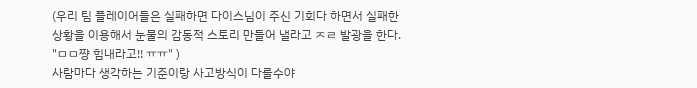(우리 팀 플레이어들은 실패하면 다이스님이 주신 기회다 하면서 실패한 상황을 이용해서 눈물의 감동적 스토리 만들어 낼라고 ㅈㄹ 발광을 한다. "ㅁㅁ쨩 힘내라고!! ㅠㅠ" )
사람마다 생각하는 기준이랑 사고방식이 다를수야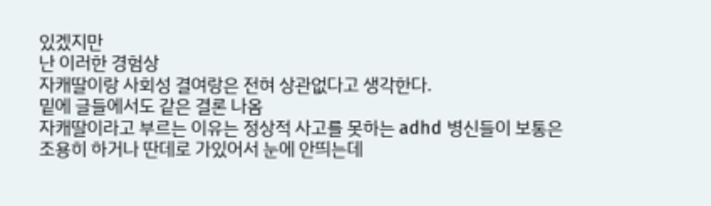있겠지만
난 이러한 경험상
자캐딸이랑 사회성 결여랑은 전혀 상관없다고 생각한다.
밑에 글들에서도 같은 결론 나옴
자캐딸이라고 부르는 이유는 정상적 사고를 못하는 adhd 병신들이 보통은 조용히 하거나 딴데로 가있어서 눈에 안띄는데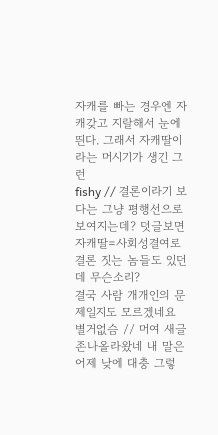자캐를 빠는 경우엔 자캐갖고 지랄해서 눈에 띈다. 그래서 자캐딸이라는 머시기가 생긴 그런
fishy // 결론이라기 보다는 그냥 평행선으로 보여지는데? 덧글보면 자캐딸=사회성결여로 결론 짓는 놈들도 있던데 무슨소리?
결국 사람 개개인의 문제일지도 모르겠네요
별거없슴 // 머여 새글 존나올라왔네 내 말은 어제 낮에 대충 그렇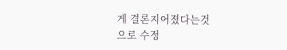게 결론지어졌다는것
으로 수정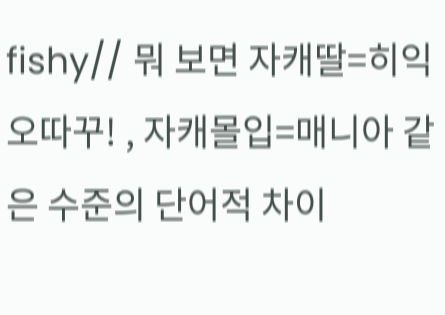fishy// 뭐 보면 자캐딸=히익 오따꾸! , 자캐몰입=매니아 같은 수준의 단어적 차이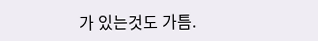가 있는것도 가틈.